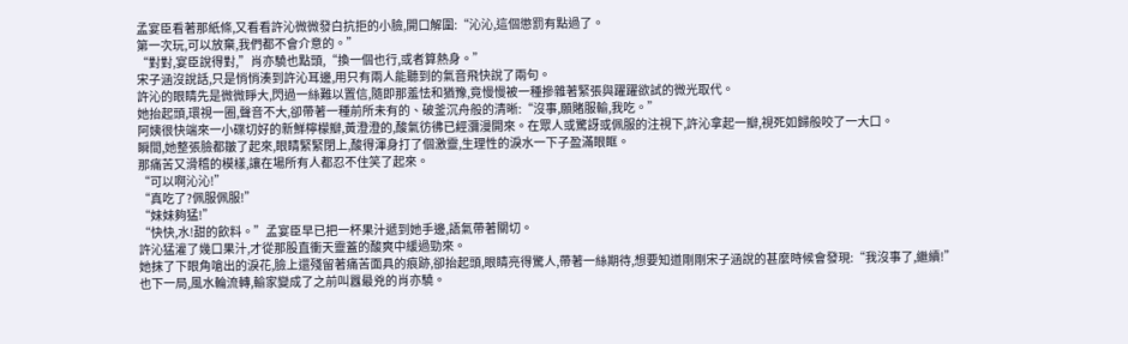孟宴臣看著那紙條,又看看許沁微微發白抗拒的小臉,開口解圍:“沁沁,這個懲罰有點過了。
第一次玩,可以放棄,我們都不會介意的。”
“對對,宴臣說得對,”肖亦驍也點頭,“換一個也行,或者算熱身。”
宋子涵沒說話,只是悄悄湊到許沁耳邊,用只有兩人能聽到的氣音飛快說了兩句。
許沁的眼睛先是微微睜大,閃過一絲難以置信,隨即那羞怯和猶豫,竟慢慢被一種摻雜著緊張與躍躍欲試的微光取代。
她抬起頭,環視一圈,聲音不大,卻帶著一種前所未有的、破釜沉舟般的清晰:“沒事,願賭服輸,我吃。”
阿姨很快端來一小碟切好的新鮮檸檬瓣,黃澄澄的,酸氣彷彿已經瀰漫開來。在眾人或驚訝或佩服的注視下,許沁拿起一瓣,視死如歸般咬了一大口。
瞬間,她整張臉都皺了起來,眼睛緊緊閉上,酸得渾身打了個激靈,生理性的淚水一下子盈滿眼眶。
那痛苦又滑稽的模樣,讓在場所有人都忍不住笑了起來。
“可以啊沁沁!”
“真吃了?佩服佩服!”
“妹妹夠猛!”
“快快,水!甜的飲料。”孟宴臣早已把一杯果汁遞到她手邊,語氣帶著關切。
許沁猛灌了幾口果汁,才從那股直衝天靈蓋的酸爽中緩過勁來。
她抹了下眼角嗆出的淚花,臉上還殘留著痛苦面具的痕跡,卻抬起頭,眼睛亮得驚人,帶著一絲期待,想要知道剛剛宋子涵說的甚麼時候會發現:“我沒事了,繼續!”
也下一局,風水輪流轉,輸家變成了之前叫囂最兇的肖亦驍。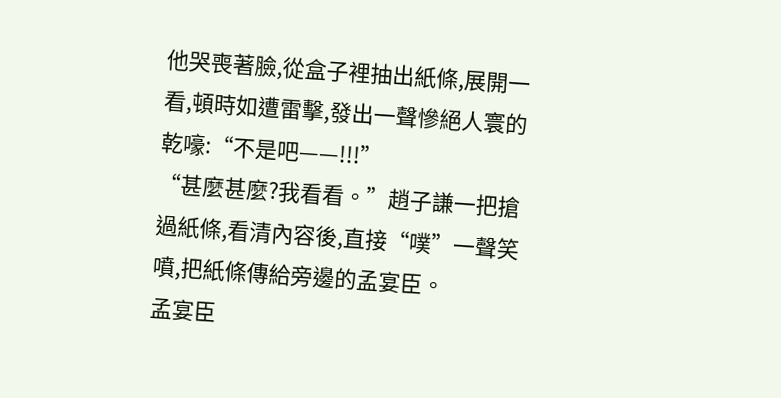他哭喪著臉,從盒子裡抽出紙條,展開一看,頓時如遭雷擊,發出一聲慘絕人寰的乾嚎:“不是吧——!!!”
“甚麼甚麼?我看看。”趙子謙一把搶過紙條,看清內容後,直接“噗”一聲笑噴,把紙條傳給旁邊的孟宴臣。
孟宴臣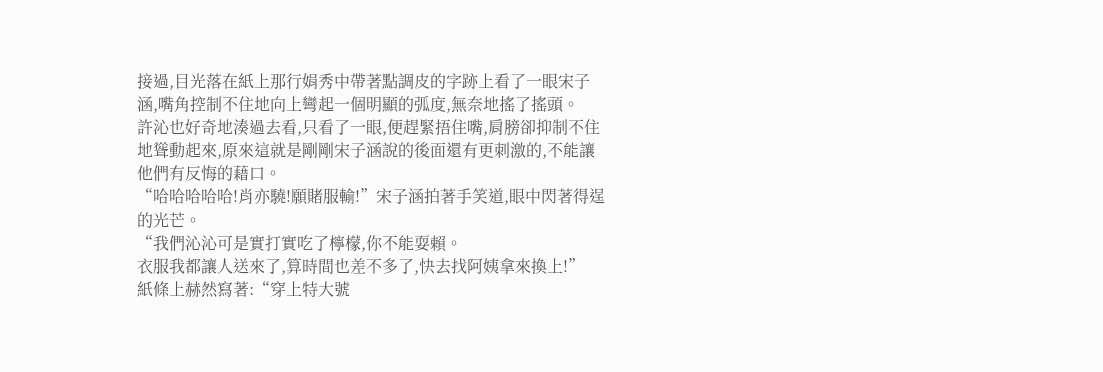接過,目光落在紙上那行娟秀中帶著點調皮的字跡上看了一眼宋子涵,嘴角控制不住地向上彎起一個明顯的弧度,無奈地搖了搖頭。
許沁也好奇地湊過去看,只看了一眼,便趕緊捂住嘴,肩膀卻抑制不住地聳動起來,原來這就是剛剛宋子涵說的後面還有更刺激的,不能讓他們有反悔的藉口。
“哈哈哈哈哈!肖亦驍!願賭服輸!”宋子涵拍著手笑道,眼中閃著得逞的光芒。
“我們沁沁可是實打實吃了檸檬,你不能耍賴。
衣服我都讓人送來了,算時間也差不多了,快去找阿姨拿來換上!”
紙條上赫然寫著:“穿上特大號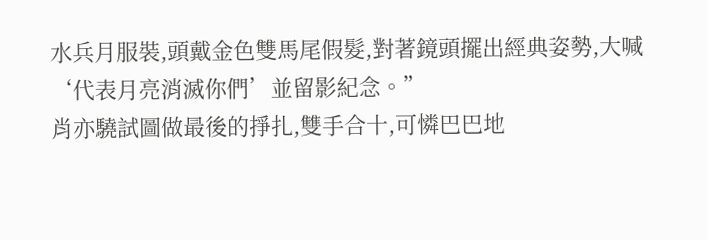水兵月服裝,頭戴金色雙馬尾假髮,對著鏡頭擺出經典姿勢,大喊‘代表月亮消滅你們’並留影紀念。”
肖亦驍試圖做最後的掙扎,雙手合十,可憐巴巴地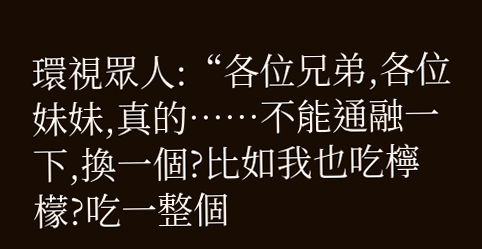環視眾人:“各位兄弟,各位妹妹,真的……不能通融一下,換一個?比如我也吃檸檬?吃一整個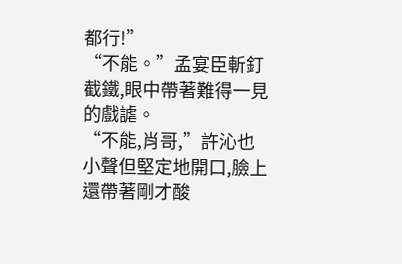都行!”
“不能。”孟宴臣斬釘截鐵,眼中帶著難得一見的戲謔。
“不能,肖哥,”許沁也小聲但堅定地開口,臉上還帶著剛才酸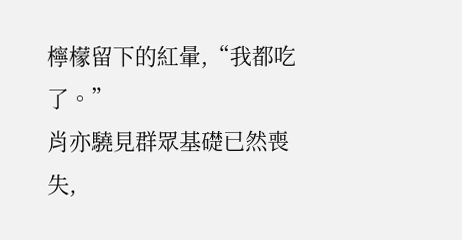檸檬留下的紅暈,“我都吃了。”
肖亦驍見群眾基礎已然喪失,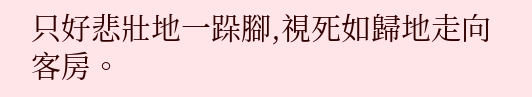只好悲壯地一跺腳,視死如歸地走向客房。